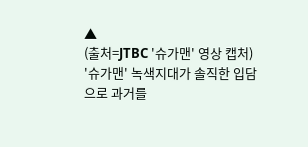▲
(출처=JTBC '슈가맨' 영상 캡처)
'슈가맨' 녹색지대가 솔직한 입담으로 과거를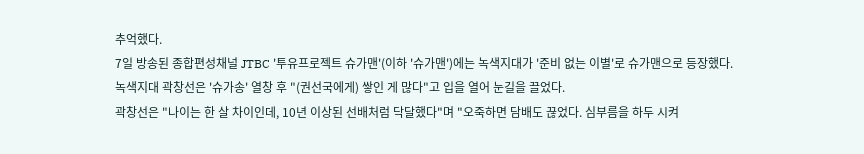추억했다.
7일 방송된 종합편성채널 JTBC '투유프로젝트 슈가맨'(이하 '슈가맨')에는 녹색지대가 '준비 없는 이별'로 슈가맨으로 등장했다.
녹색지대 곽창선은 '슈가송' 열창 후 "(권선국에게) 쌓인 게 많다"고 입을 열어 눈길을 끌었다.
곽창선은 "나이는 한 살 차이인데, 10년 이상된 선배처럼 닥달했다"며 "오죽하면 담배도 끊었다. 심부름을 하두 시켜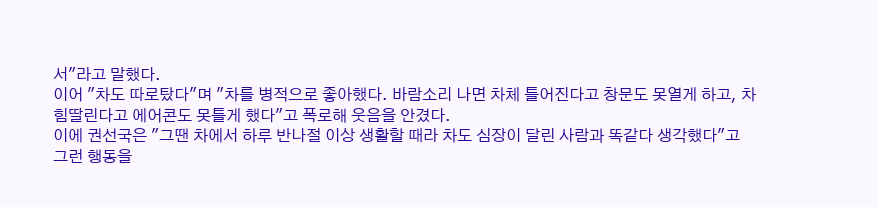서"라고 말했다.
이어 "차도 따로탔다"며 "차를 병적으로 좋아했다. 바람소리 나면 차체 틀어진다고 창문도 못열게 하고, 차 힘딸린다고 에어콘도 못틀게 했다"고 폭로해 웃음을 안겼다.
이에 권선국은 "그땐 차에서 하루 반나절 이상 생활할 때라 차도 심장이 달린 사람과 똑같다 생각했다"고 그런 행동을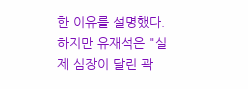한 이유를 설명했다.
하지만 유재석은 "실제 심장이 달린 곽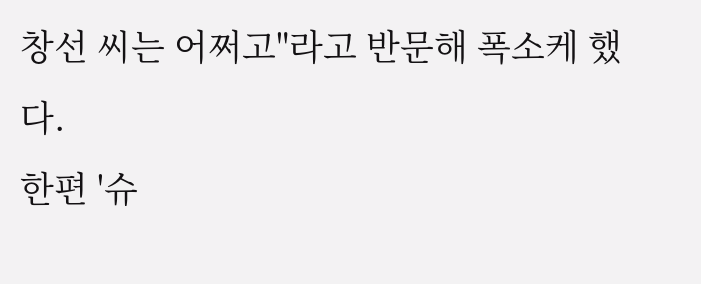창선 씨는 어쩌고"라고 반문해 폭소케 했다.
한편 '슈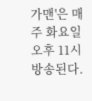가맨'은 매주 화요일 오후 11시 방송된다.